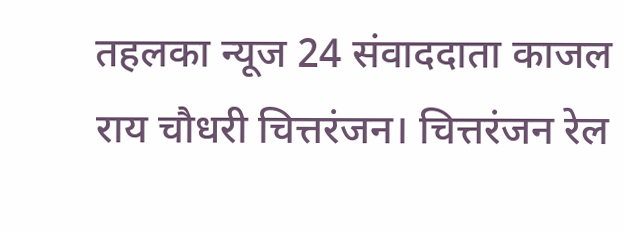तहलका न्यूज 24 संवाददाता काजल राय चौधरी चित्तरंजन। चित्तरंजन रेल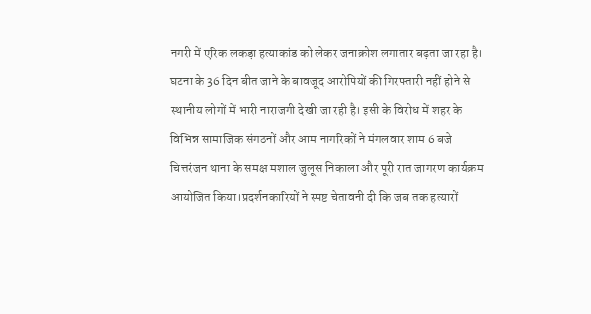नगरी में एरिक लकड़ा हत्याकांड को लेकर जनाक्रोश लगातार बढ़ता जा रहा है। घटना के 36 दिन बीत जाने के बावजूद आरोपियों की गिरफ्तारी नहीं होने से स्थानीय लोगों में भारी नाराजगी देखी जा रही है। इसी के विरोध में शहर के विभिन्न सामाजिक संगठनों और आम नागरिकों ने मंगलवार शाम 6 बजे चित्तरंजन थाना के समक्ष मशाल जुलूस निकाला और पूरी रात जागरण कार्यक्रम आयोजित किया।प्रदर्शनकारियों ने स्पष्ट चेतावनी दी कि जब तक हत्यारों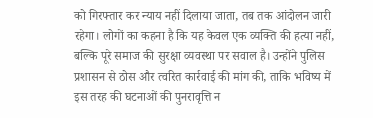को गिरफ्तार कर न्याय नहीं दिलाया जाता, तब तक आंदोलन जारी रहेगा। लोगों का कहना है कि यह केवल एक व्यक्ति की हत्या नहीं, बल्कि पूरे समाज की सुरक्षा व्यवस्था पर सवाल है। उन्होंने पुलिस प्रशासन से ठोस और त्वरित कार्रवाई की मांग की, ताकि भविष्य में इस तरह की घटनाओं की पुनरावृत्ति न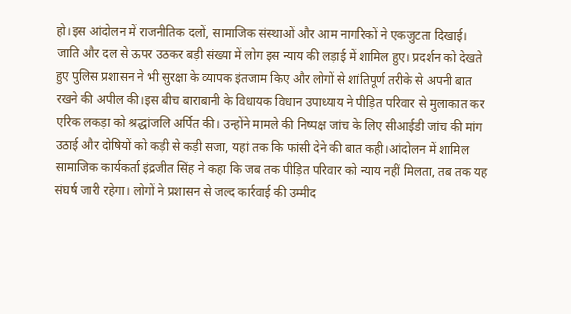हो।इस आंदोलन में राजनीतिक दलों, सामाजिक संस्थाओं और आम नागरिकों ने एकजुटता दिखाई। जाति और दल से ऊपर उठकर बड़ी संख्या में लोग इस न्याय की लड़ाई में शामिल हुए। प्रदर्शन को देखते हुए पुलिस प्रशासन ने भी सुरक्षा के व्यापक इंतजाम किए और लोगों से शांतिपूर्ण तरीके से अपनी बात रखने की अपील की।इस बीच बाराबानी के विधायक विधान उपाध्याय ने पीड़ित परिवार से मुलाकात कर एरिक लकड़ा को श्रद्धांजलि अर्पित की। उन्होंने मामले की निष्पक्ष जांच के लिए सीआईडी जांच की मांग उठाई और दोषियों को कड़ी से कड़ी सजा, यहां तक कि फांसी देने की बात कही।आंदोलन में शामिल सामाजिक कार्यकर्ता इंद्रजीत सिंह ने कहा कि जब तक पीड़ित परिवार को न्याय नहीं मिलता, तब तक यह संघर्ष जारी रहेगा। लोगों ने प्रशासन से जल्द कार्रवाई की उम्मीद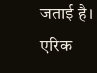जताई है।
एरिक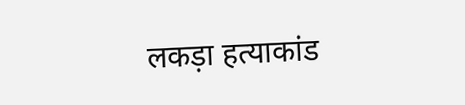लकड़ा हत्याकांड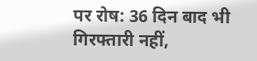पर रोष: 36 दिन बाद भी गिरफ्तारी नहीं,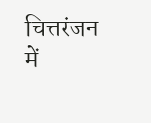चित्तरंजन में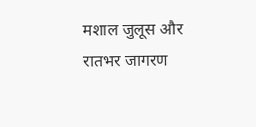मशाल जुलूस और रातभर जागरण